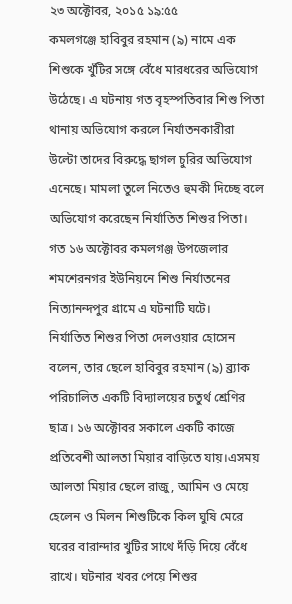২৩ অক্টোবর, ২০১৫ ১৯:৫৫
কমলগঞ্জে হাবিবুর রহমান (৯) নামে এক শিশুকে খুঁটির সঙ্গে বেঁধে মারধরের অভিযোগ উঠেছে। এ ঘটনায় গত বৃহস্পতিবার শিশু পিতা থানায় অভিযোগ করলে নির্যাতনকারীরা উল্টো তাদের বিরুদ্ধে ছাগল চুরির অভিযোগ এনেছে। মামলা তুলে নিতেও হুমকী দিচ্ছে বলে অভিযোগ করেছেন নির্যাতিত শিশুর পিতা।
গত ১৬ অক্টোবর কমলগঞ্জ উপজেলার শমশেরনগর ইউনিয়নে শিশু নির্যাতনের নিত্যানন্দপুর গ্রামে এ ঘটনাটি ঘটে।
নির্যাতিত শিশুর পিতা দেলওয়ার হোসেন বলেন, তার ছেলে হাবিবুর রহমান (৯) ব্র্যাক পরিচালিত একটি বিদ্যালয়ের চতুর্থ শ্রেণির ছাত্র। ১৬ অক্টোবর সকালে একটি কাজে প্রতিবেশী আলতা মিয়ার বাড়িতে যায়।এসময় আলতা মিয়ার ছেলে রাজু, আমিন ও মেয়ে হেলেন ও মিলন শিশুটিকে কিল ঘুষি মেরে ঘরের বারান্দার খুটির সাথে দঁড়ি দিয়ে বেঁধে রাখে। ঘটনার খবর পেয়ে শিশুর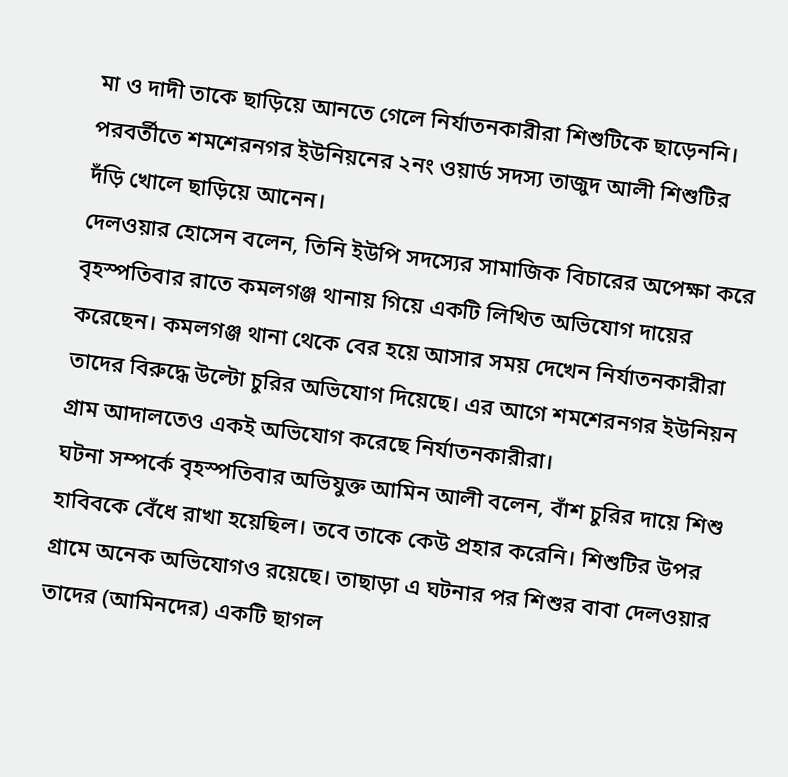মা ও দাদী তাকে ছাড়িয়ে আনতে গেলে নির্যাতনকারীরা শিশুটিকে ছাড়েননি। পরবর্তীতে শমশেরনগর ইউনিয়নের ২নং ওয়ার্ড সদস্য তাজুদ আলী শিশুটির দঁড়ি খোলে ছাড়িয়ে আনেন।
দেলওয়ার হোসেন বলেন, তিনি ইউপি সদস্যের সামাজিক বিচারের অপেক্ষা করে বৃহস্পতিবার রাতে কমলগঞ্জ থানায় গিয়ে একটি লিখিত অভিযোগ দায়ের করেছেন। কমলগঞ্জ থানা থেকে বের হয়ে আসার সময় দেখেন নির্যাতনকারীরা তাদের বিরুদ্ধে উল্টো চুরির অভিযোগ দিয়েছে। এর আগে শমশেরনগর ইউনিয়ন গ্রাম আদালতেও একই অভিযোগ করেছে নির্যাতনকারীরা।
ঘটনা সম্পর্কে বৃহস্পতিবার অভিযুক্ত আমিন আলী বলেন, বাঁশ চুরির দায়ে শিশু হাবিবকে বেঁধে রাখা হয়েছিল। তবে তাকে কেউ প্রহার করেনি। শিশুটির উপর গ্রামে অনেক অভিযোগও রয়েছে। তাছাড়া এ ঘটনার পর শিশুর বাবা দেলওয়ার তাদের (আমিনদের) একটি ছাগল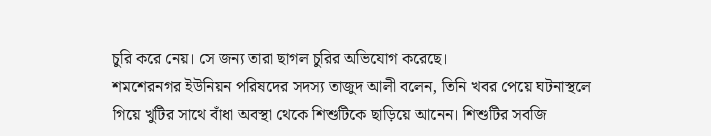চুরি করে নেয়। সে জন্য তারা ছাগল চুরির অভিযোগ করেছে।
শমশেরনগর ইউনিয়ন পরিষদের সদস্য তাজুদ আলী বলেন, তিনি খবর পেয়ে ঘটনাস্থলে গিয়ে খুটির সাথে বাঁধা অবস্থা থেকে শিশুটিকে ছাড়িয়ে আনেন। শিশুটির সবজি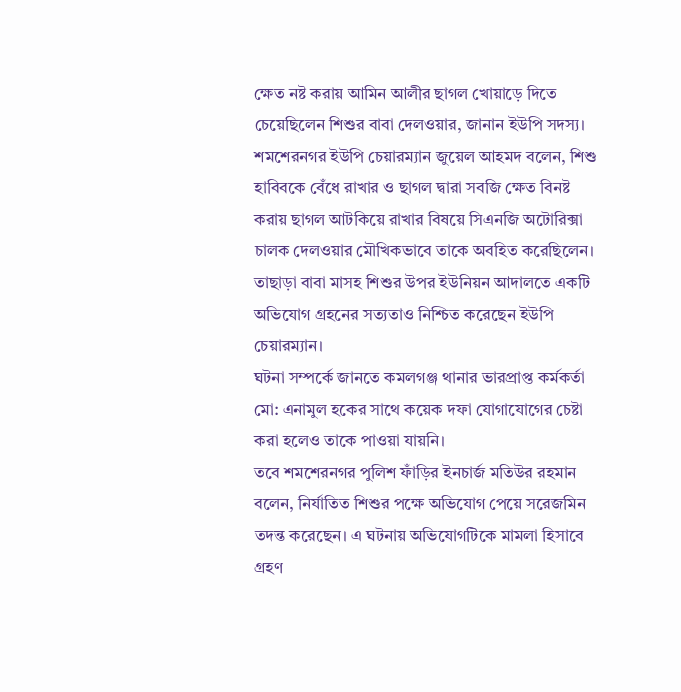ক্ষেত নষ্ট করায় আমিন আলীর ছাগল খোয়াড়ে দিতে চেয়েছিলেন শিশুর বাবা দেলওয়ার, জানান ইউপি সদস্য।
শমশেরনগর ইউপি চেয়ারম্যান জুয়েল আহমদ বলেন, শিশু হাবিবকে বেঁধে রাখার ও ছাগল দ্বারা সবজি ক্ষেত বিনষ্ট করায় ছাগল আটকিয়ে রাখার বিষয়ে সিএনজি অটোরিক্সা চালক দেলওয়ার মৌখিকভাবে তাকে অবহিত করেছিলেন। তাছাড়া বাবা মাসহ শিশুর উপর ইউনিয়ন আদালতে একটি অভিযোগ গ্রহনের সত্যতাও নিশ্চিত করেছেন ইউপি চেয়ারম্যান।
ঘটনা সম্পর্কে জানতে কমলগঞ্জ থানার ভারপ্রাপ্ত কর্মকর্তা মো: এনামুল হকের সাথে কয়েক দফা যোগাযোগের চেষ্টা করা হলেও তাকে পাওয়া যায়নি।
তবে শমশেরনগর পুলিশ ফাঁড়ির ইনচার্জ মতিউর রহমান বলেন, নির্যাতিত শিশুর পক্ষে অভিযোগ পেয়ে সরেজমিন তদন্ত করেছেন। এ ঘটনায় অভিযোগটিকে মামলা হিসাবে গ্রহণ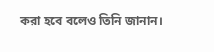করা হবে বলেও তিনি জানান।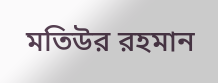মতিউর রহমান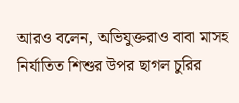আরও বলেন, অভিযুক্তরাও বাবা মাসহ নির্যাতিত শিশুর উপর ছাগল চুরির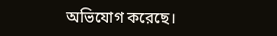অভিযোগ করেছে।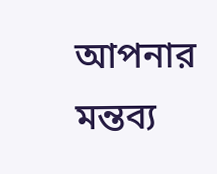আপনার মন্তব্য